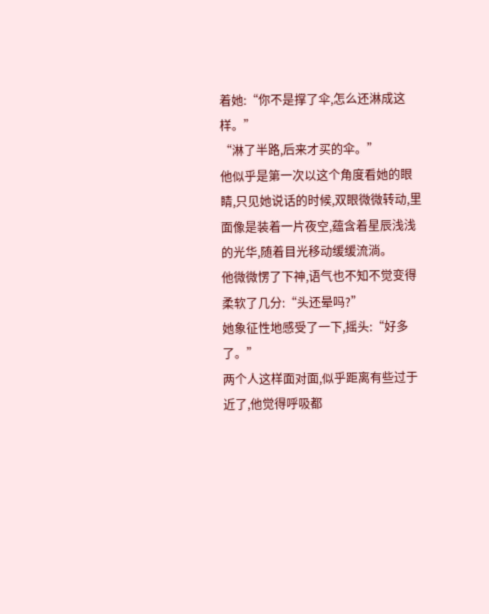着她:“你不是撑了伞,怎么还淋成这样。”
“淋了半路,后来才买的伞。”
他似乎是第一次以这个角度看她的眼睛,只见她说话的时候,双眼微微转动,里面像是装着一片夜空,蕴含着星辰浅浅的光华,随着目光移动缓缓流淌。
他微微愣了下神,语气也不知不觉变得柔软了几分:“头还晕吗?”
她象征性地感受了一下,摇头:“好多了。”
两个人这样面对面,似乎距离有些过于近了,他觉得呼吸都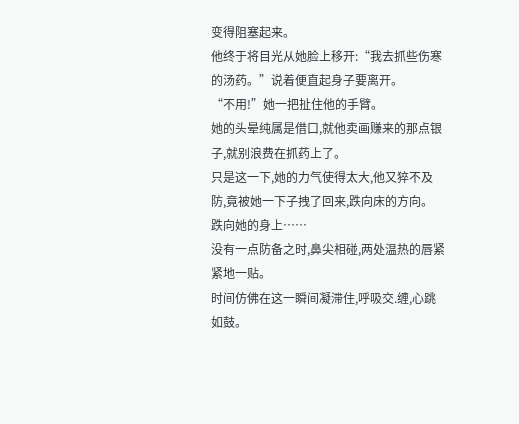变得阻塞起来。
他终于将目光从她脸上移开:“我去抓些伤寒的汤药。”说着便直起身子要离开。
“不用!”她一把扯住他的手臂。
她的头晕纯属是借口,就他卖画赚来的那点银子,就别浪费在抓药上了。
只是这一下,她的力气使得太大,他又猝不及防,竟被她一下子拽了回来,跌向床的方向。
跌向她的身上……
没有一点防备之时,鼻尖相碰,两处温热的唇紧紧地一贴。
时间仿佛在这一瞬间凝滞住,呼吸交.缠,心跳如鼓。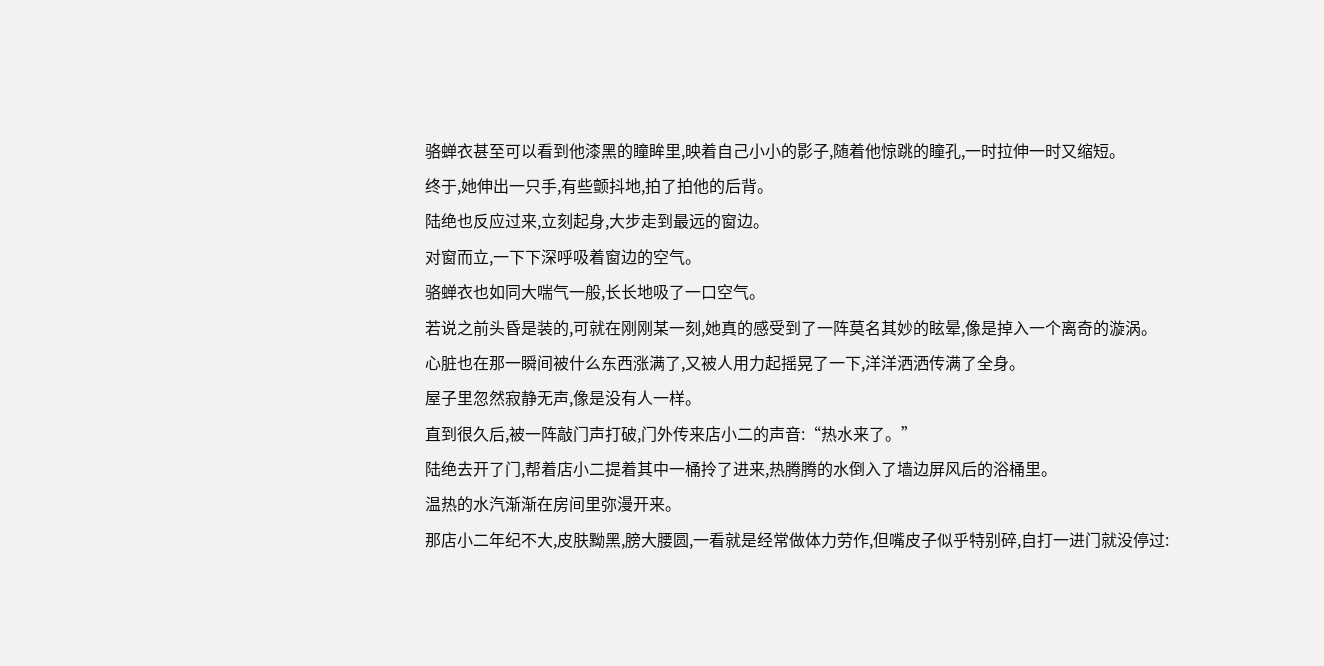骆蝉衣甚至可以看到他漆黑的瞳眸里,映着自己小小的影子,随着他惊跳的瞳孔,一时拉伸一时又缩短。
终于,她伸出一只手,有些颤抖地,拍了拍他的后背。
陆绝也反应过来,立刻起身,大步走到最远的窗边。
对窗而立,一下下深呼吸着窗边的空气。
骆蝉衣也如同大喘气一般,长长地吸了一口空气。
若说之前头昏是装的,可就在刚刚某一刻,她真的感受到了一阵莫名其妙的眩晕,像是掉入一个离奇的漩涡。
心脏也在那一瞬间被什么东西涨满了,又被人用力起摇晃了一下,洋洋洒洒传满了全身。
屋子里忽然寂静无声,像是没有人一样。
直到很久后,被一阵敲门声打破,门外传来店小二的声音:“热水来了。”
陆绝去开了门,帮着店小二提着其中一桶拎了进来,热腾腾的水倒入了墙边屏风后的浴桶里。
温热的水汽渐渐在房间里弥漫开来。
那店小二年纪不大,皮肤黝黑,膀大腰圆,一看就是经常做体力劳作,但嘴皮子似乎特别碎,自打一进门就没停过: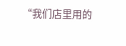“我们店里用的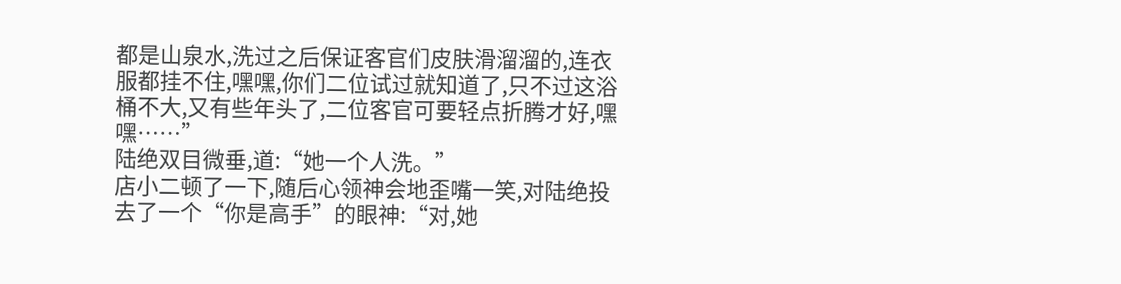都是山泉水,洗过之后保证客官们皮肤滑溜溜的,连衣服都挂不住,嘿嘿,你们二位试过就知道了,只不过这浴桶不大,又有些年头了,二位客官可要轻点折腾才好,嘿嘿……”
陆绝双目微垂,道:“她一个人洗。”
店小二顿了一下,随后心领神会地歪嘴一笑,对陆绝投去了一个“你是高手”的眼神:“对,她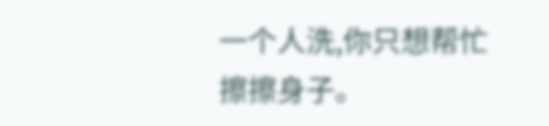一个人洗,你只想帮忙擦擦身子。